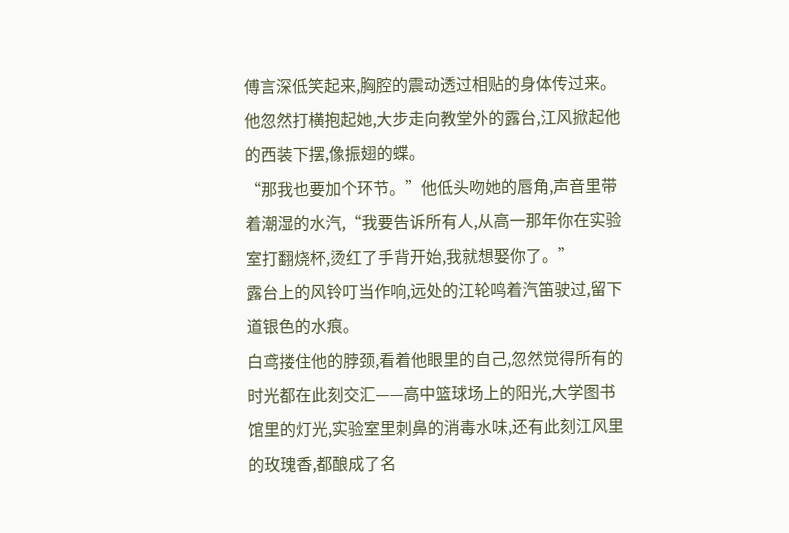傅言深低笑起来,胸腔的震动透过相贴的身体传过来。
他忽然打横抱起她,大步走向教堂外的露台,江风掀起他的西装下摆,像振翅的蝶。
“那我也要加个环节。”他低头吻她的唇角,声音里带着潮湿的水汽,“我要告诉所有人,从高一那年你在实验室打翻烧杯,烫红了手背开始,我就想娶你了。”
露台上的风铃叮当作响,远处的江轮鸣着汽笛驶过,留下道银色的水痕。
白鸢搂住他的脖颈,看着他眼里的自己,忽然觉得所有的时光都在此刻交汇——高中篮球场上的阳光,大学图书馆里的灯光,实验室里刺鼻的消毒水味,还有此刻江风里的玫瑰香,都酿成了名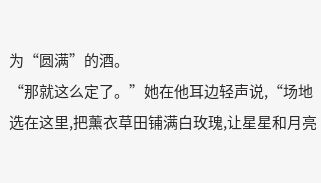为“圆满”的酒。
“那就这么定了。”她在他耳边轻声说,“场地选在这里,把薰衣草田铺满白玫瑰,让星星和月亮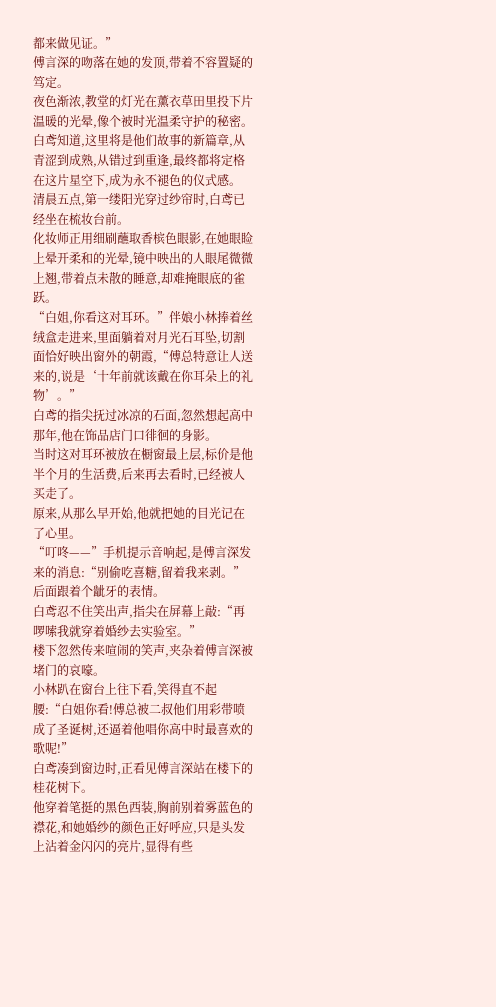都来做见证。”
傅言深的吻落在她的发顶,带着不容置疑的笃定。
夜色渐浓,教堂的灯光在薰衣草田里投下片温暖的光晕,像个被时光温柔守护的秘密。
白鸢知道,这里将是他们故事的新篇章,从青涩到成熟,从错过到重逢,最终都将定格在这片星空下,成为永不褪色的仪式感。
清晨五点,第一缕阳光穿过纱帘时,白鸢已经坐在梳妆台前。
化妆师正用细刷蘸取香槟色眼影,在她眼睑上晕开柔和的光晕,镜中映出的人眼尾微微上翘,带着点未散的睡意,却难掩眼底的雀跃。
“白姐,你看这对耳环。”伴娘小林捧着丝绒盒走进来,里面躺着对月光石耳坠,切割面恰好映出窗外的朝霞,“傅总特意让人送来的,说是‘十年前就该戴在你耳朵上的礼物’。”
白鸢的指尖抚过冰凉的石面,忽然想起高中那年,他在饰品店门口徘徊的身影。
当时这对耳环被放在橱窗最上层,标价是他半个月的生活费,后来再去看时,已经被人买走了。
原来,从那么早开始,他就把她的目光记在了心里。
“叮咚——”手机提示音响起,是傅言深发来的消息:“别偷吃喜糖,留着我来剥。”后面跟着个龇牙的表情。
白鸢忍不住笑出声,指尖在屏幕上敲:“再啰嗦我就穿着婚纱去实验室。”
楼下忽然传来喧闹的笑声,夹杂着傅言深被堵门的哀嚎。
小林趴在窗台上往下看,笑得直不起腰:“白姐你看!傅总被二叔他们用彩带喷成了圣诞树,还逼着他唱你高中时最喜欢的歌呢!”
白鸢凑到窗边时,正看见傅言深站在楼下的桂花树下。
他穿着笔挺的黑色西装,胸前别着雾蓝色的襟花,和她婚纱的颜色正好呼应,只是头发上沾着金闪闪的亮片,显得有些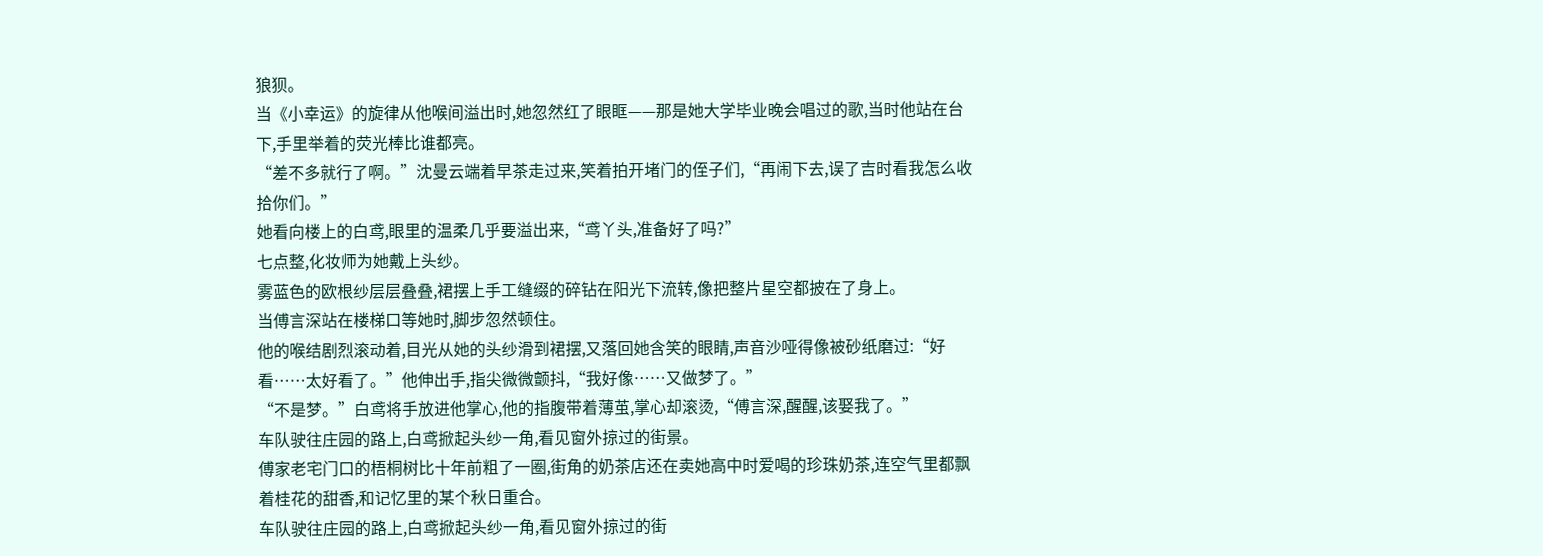狼狈。
当《小幸运》的旋律从他喉间溢出时,她忽然红了眼眶——那是她大学毕业晚会唱过的歌,当时他站在台下,手里举着的荧光棒比谁都亮。
“差不多就行了啊。”沈曼云端着早茶走过来,笑着拍开堵门的侄子们,“再闹下去,误了吉时看我怎么收拾你们。”
她看向楼上的白鸢,眼里的温柔几乎要溢出来,“鸢丫头,准备好了吗?”
七点整,化妆师为她戴上头纱。
雾蓝色的欧根纱层层叠叠,裙摆上手工缝缀的碎钻在阳光下流转,像把整片星空都披在了身上。
当傅言深站在楼梯口等她时,脚步忽然顿住。
他的喉结剧烈滚动着,目光从她的头纱滑到裙摆,又落回她含笑的眼睛,声音沙哑得像被砂纸磨过:“好看……太好看了。”他伸出手,指尖微微颤抖,“我好像……又做梦了。”
“不是梦。”白鸢将手放进他掌心,他的指腹带着薄茧,掌心却滚烫,“傅言深,醒醒,该娶我了。”
车队驶往庄园的路上,白鸢掀起头纱一角,看见窗外掠过的街景。
傅家老宅门口的梧桐树比十年前粗了一圈,街角的奶茶店还在卖她高中时爱喝的珍珠奶茶,连空气里都飘着桂花的甜香,和记忆里的某个秋日重合。
车队驶往庄园的路上,白鸢掀起头纱一角,看见窗外掠过的街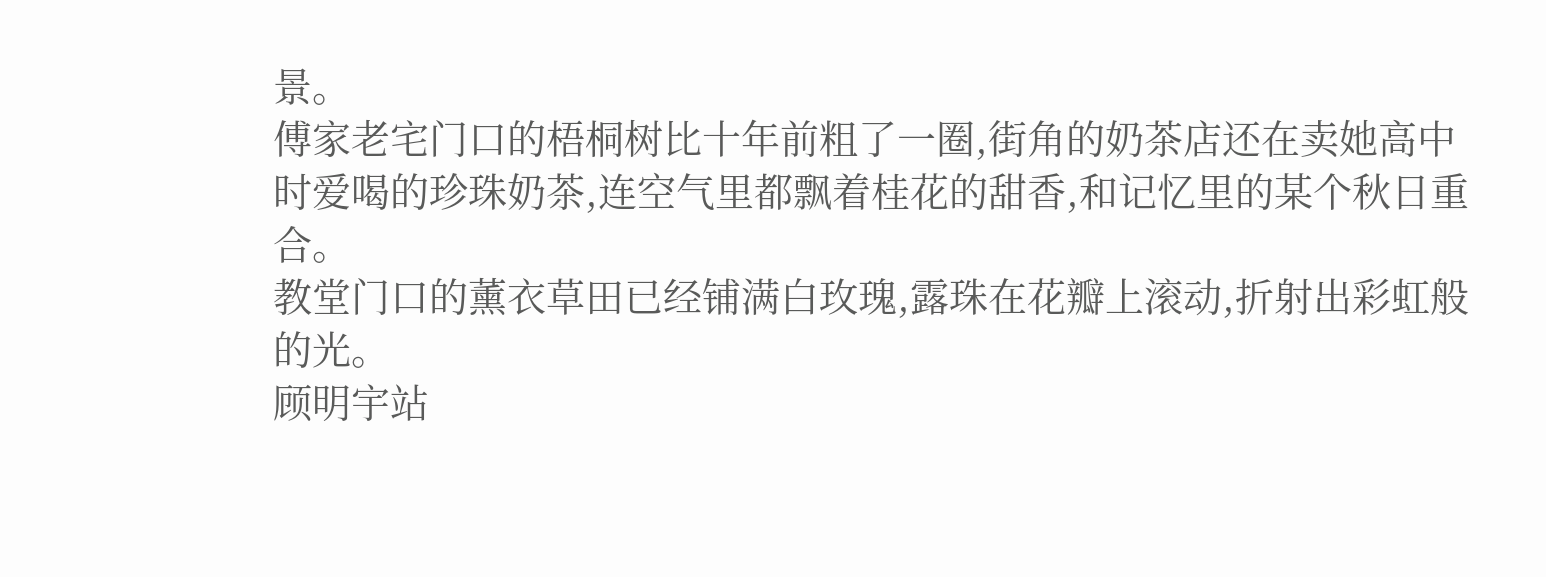景。
傅家老宅门口的梧桐树比十年前粗了一圈,街角的奶茶店还在卖她高中时爱喝的珍珠奶茶,连空气里都飘着桂花的甜香,和记忆里的某个秋日重合。
教堂门口的薰衣草田已经铺满白玫瑰,露珠在花瓣上滚动,折射出彩虹般的光。
顾明宇站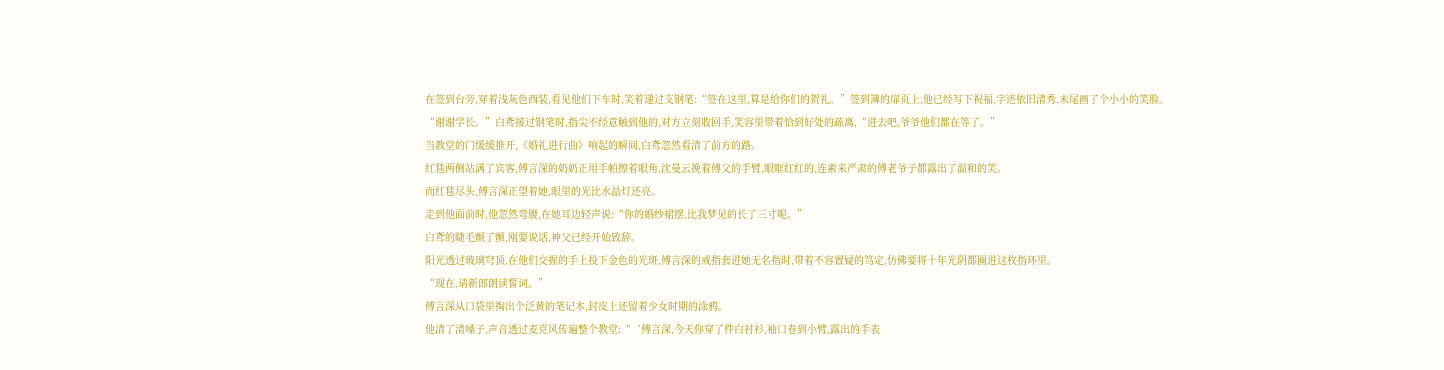在签到台旁,穿着浅灰色西装,看见他们下车时,笑着递过支钢笔:“签在这里,算是给你们的贺礼。”签到簿的扉页上,他已经写下祝福,字迹依旧清秀,末尾画了个小小的笑脸。
“谢谢学长。”白鸢接过钢笔时,指尖不经意触到他的,对方立刻收回手,笑容里带着恰到好处的疏离,“进去吧,爷爷他们都在等了。”
当教堂的门缓缓推开,《婚礼进行曲》响起的瞬间,白鸢忽然看清了前方的路。
红毯两侧站满了宾客,傅言深的奶奶正用手帕擦着眼角,沈曼云挽着傅父的手臂,眼眶红红的,连素来严肃的傅老爷子都露出了温和的笑。
而红毯尽头,傅言深正望着她,眼里的光比水晶灯还亮。
走到他面前时,他忽然弯腰,在她耳边轻声说:“你的婚纱裙摆,比我梦见的长了三寸呢。”
白鸢的睫毛颤了颤,刚要说话,神父已经开始致辞。
阳光透过玻璃穹顶,在他们交握的手上投下金色的光斑,傅言深的戒指套进她无名指时,带着不容置疑的笃定,仿佛要将十年光阴都圈进这枚指环里。
“现在,请新郎朗读誓词。”
傅言深从口袋里掏出个泛黄的笔记本,封皮上还留着少女时期的涂鸦。
他清了清嗓子,声音透过麦克风传遍整个教堂:“‘傅言深,今天你穿了件白衬衫,袖口卷到小臂,露出的手表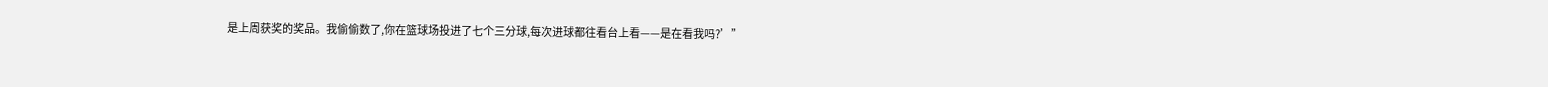是上周获奖的奖品。我偷偷数了,你在篮球场投进了七个三分球,每次进球都往看台上看——是在看我吗?’”